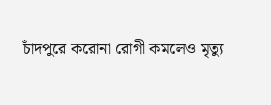চাঁদপুরে করোনা রোগী কমলেও মৃত্যু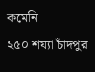কমেনি
২৫০ শয্যা চাঁদপুর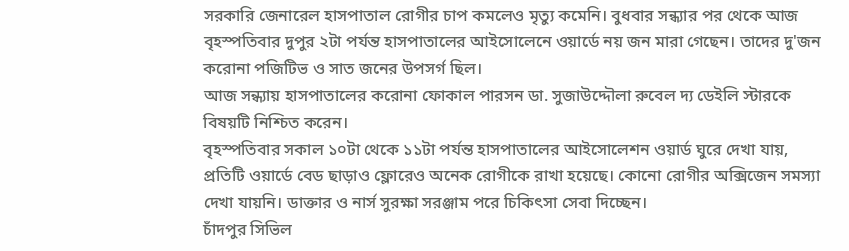সরকারি জেনারেল হাসপাতাল রোগীর চাপ কমলেও মৃত্যু কমেনি। বুধবার সন্ধ্যার পর থেকে আজ বৃহস্পতিবার দুপুর ২টা পর্যন্ত হাসপাতালের আইসোলেনে ওয়ার্ডে নয় জন মারা গেছেন। তাদের দু'জন করোনা পজিটিভ ও সাত জনের উপসর্গ ছিল।
আজ সন্ধ্যায় হাসপাতালের করোনা ফোকাল পারসন ডা. সুজাউদ্দৌলা রুবেল দ্য ডেইলি স্টারকে বিষয়টি নিশ্চিত করেন।
বৃহস্পতিবার সকাল ১০টা থেকে ১১টা পর্যন্ত হাসপাতালের আইসোলেশন ওয়ার্ড ঘুরে দেখা যায়, প্রতিটি ওয়ার্ডে বেড ছাড়াও ফ্লোরেও অনেক রোগীকে রাখা হয়েছে। কোনো রোগীর অক্সিজেন সমস্যা দেখা যায়নি। ডাক্তার ও নার্স সুরক্ষা সরঞ্জাম পরে চিকিৎসা সেবা দিচ্ছেন।
চাঁদপুর সিভিল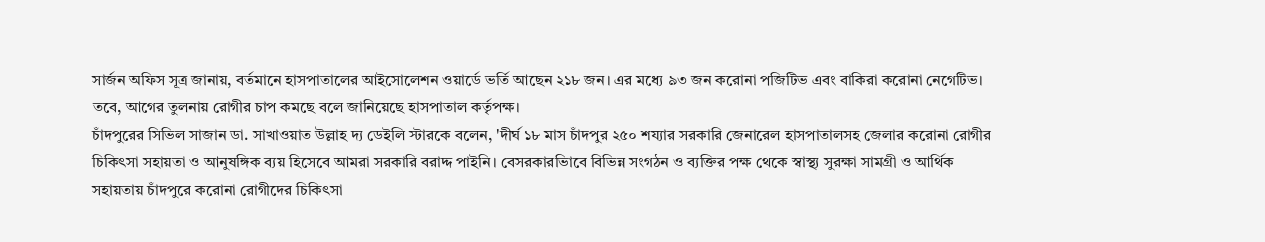সার্জন অফিস সূত্র জানায়, বর্তমানে হাসপাতালের আইসোলেশন ওয়ার্ডে ভর্তি আছেন ২১৮ জন। এর মধ্যে ৯৩ জন করোনা পজিটিভ এবং বাকিরা করোনা নেগেটিভ।
তবে, আগের তুলনায় রোগীর চাপ কমছে বলে জানিয়েছে হাসপাতাল কর্তৃপক্ষ।
চাঁদপুরের সিভিল সাজান ডা. সাখাওয়াত উল্লাহ দ্য ডেইলি স্টারকে বলেন, 'দীর্ঘ ১৮ মাস চাঁদপুর ২৫০ শয্যার সরকারি জেনারেল হাসপাতালসহ জেলার করোনা রোগীর চিকিৎসা সহায়তা ও আনুষঙ্গিক ব্যয় হিসেবে আমরা সরকারি বরাদ্দ পাইনি। বেসরকারভিাবে বিভিন্ন সংগঠন ও ব্যক্তির পক্ষ থেকে স্বাস্থ্য সুরক্ষা সামগ্রী ও আর্থিক সহায়তায় চাঁদপুরে করোনা রোগীদের চিকিৎসা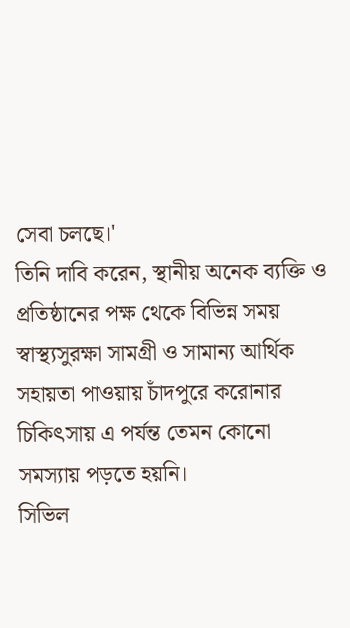সেবা চলছে।'
তিনি দাবি করেন, স্থানীয় অনেক ব্যক্তি ও প্রতিষ্ঠানের পক্ষ থেকে বিভিন্ন সময় স্বাস্থ্যসুরক্ষা সামগ্রী ও সামান্য আর্থিক সহায়তা পাওয়ায় চাঁদপুরে করোনার চিকিৎসায় এ পর্যন্ত তেমন কোনো সমস্যায় পড়তে হয়নি।
সিভিল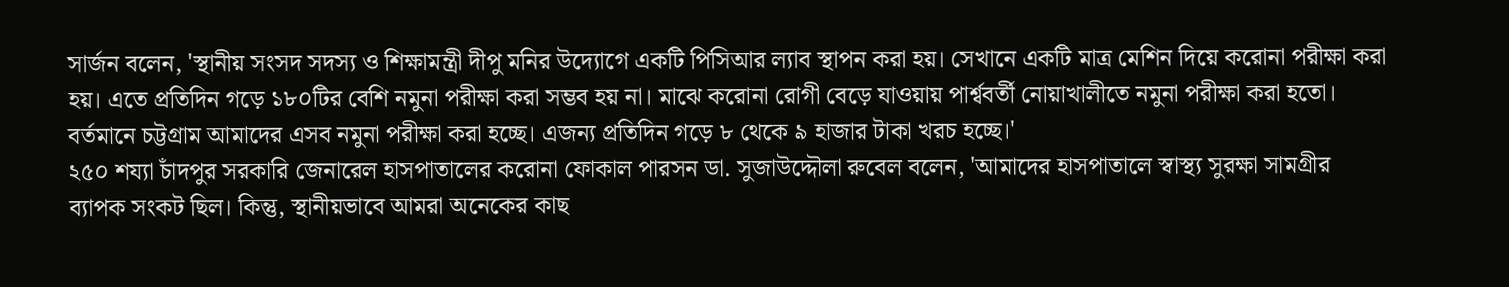সার্জন বলেন, 'স্থানীয় সংসদ সদস্য ও শিক্ষামন্ত্রী দীপু মনির উদ্যোগে একটি পিসিআর ল্যাব স্থাপন করা হয়। সেখানে একটি মাত্র মেশিন দিয়ে করোনা পরীক্ষা করা হয়। এতে প্রতিদিন গড়ে ১৮০টির বেশি নমুনা পরীক্ষা করা সম্ভব হয় না। মাঝে করোনা রোগী বেড়ে যাওয়ায় পার্শ্ববর্তী নোয়াখালীতে নমুনা পরীক্ষা করা হতো। বর্তমানে চট্টগ্রাম আমাদের এসব নমুনা পরীক্ষা করা হচ্ছে। এজন্য প্রতিদিন গড়ে ৮ থেকে ৯ হাজার টাকা খরচ হচ্ছে।'
২৫০ শয্যা চাঁদপুর সরকারি জেনারেল হাসপাতালের করোনা ফোকাল পারসন ডা. সুজাউদ্দৌলা রুবেল বলেন, 'আমাদের হাসপাতালে স্বাস্থ্য সুরক্ষা সামগ্রীর ব্যাপক সংকট ছিল। কিন্তু, স্থানীয়ভাবে আমরা অনেকের কাছ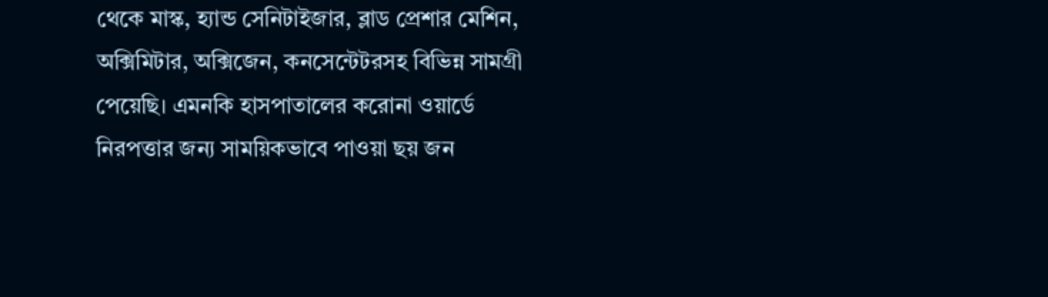থেকে মাস্ক, হ্যান্ড সেনিটাইজার, ব্লাড প্রেশার মেশিন, অক্সিমিটার, অক্সিজেন, কনসেন্টেটরসহ বিভিন্ন সামগ্রী পেয়েছি। এমনকি হাসপাতালের করোনা ওয়ার্ডে নিরপত্তার জন্য সাময়িকভাবে পাওয়া ছয় জন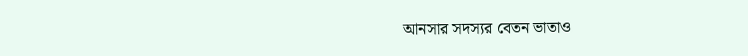আনসার সদস্যর বেতন ভাতাও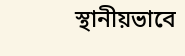স্থানীয়ভাবে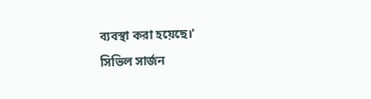ব্যবস্থা করা হয়েছে।'
সিভিল সার্জন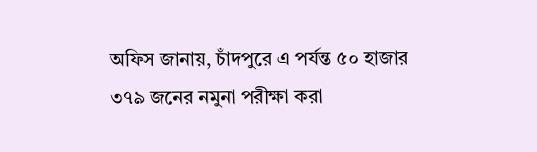অফিস জানায়, চাঁদপুরে এ পর্যন্ত ৫০ হাজার ৩৭৯ জনের নমুনা পরীক্ষা করা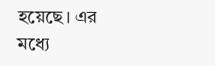হয়েছে। এর মধ্যে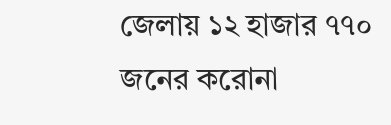জেলায় ১২ হাজার ৭৭০ জনের করোনা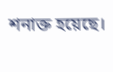শনাক্ত হয়েছে।